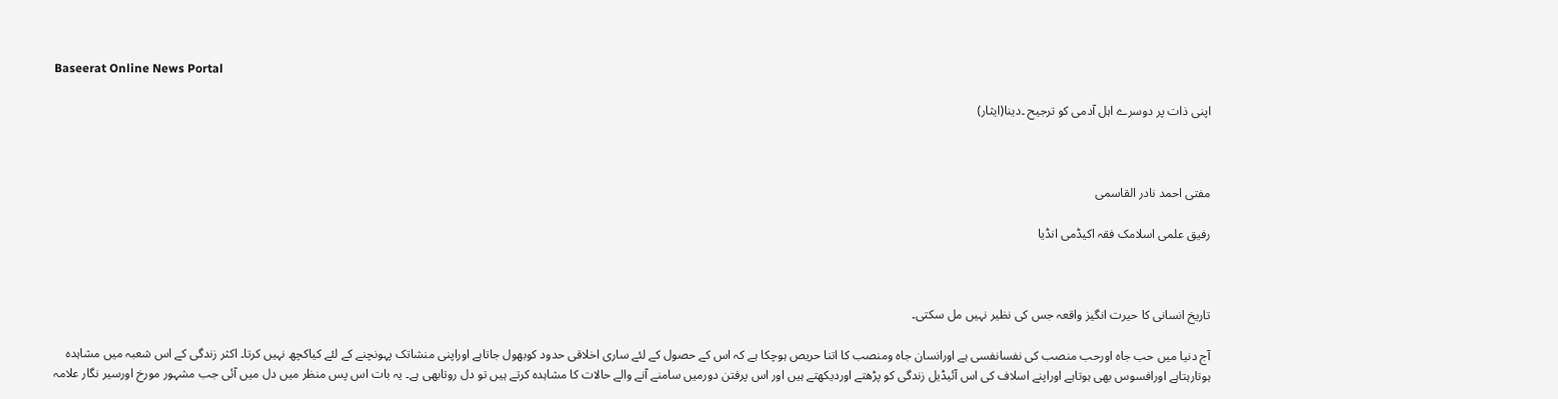Baseerat Online News Portal

اپنی ذات پر دوسرے اہل آدمی کو ترجیح ۔دینا(ایثار)



مفتی احمد نادر القاسمی

رفیق علمی اسلامک فقہ اکیڈمی انڈیا



تاریخ انسانی کا حیرت انگیز واقعہ جس کی نظیر نہیں مل سکتی۔

آج دنیا میں حب جاہ اورحب منصب کی نفسانفسی ہے اورانسان جاہ ومنصب کا اتنا حریص ہوچکا ہے کہ اس کے حصول کے لئے ساری اخلاقی حدود کوبھول جاتاہے اوراپنی منشاتک پہونچنے کے لئے کیاکچھ نہیں کرتا۔ اکثر زندگی کے اس شعبہ میں مشاہدہ ہوتارہتاہے اورافسوس بھی ہوتاہے اوراپنے اسلاف کی اس آئیڈیل زندگی کو پڑھتے اوردیکھتے ہیں اور اس پرفتن دورمیں سامنے آنے والے حالات کا مشاہدہ کرتے ہیں تو دل روتابھی ہے۔ یہ بات اس پس منظر میں دل میں آئی جب مشہور مورخ اورسیر نگار علامہ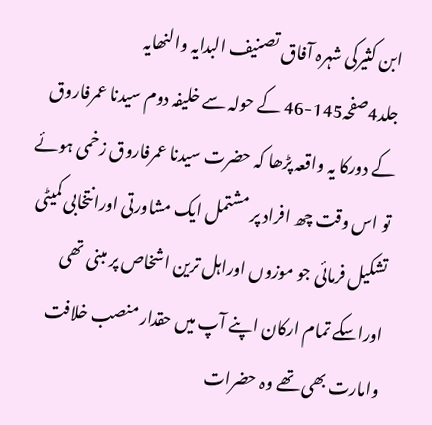ابن کثیرکی شہرہ آفاق تصنیف البدایہ والنھایہ جلد4صفحہ145-46 کے حولہ سے خلیفہ دوم سیدنا عمرفاروق کے دورکا یہ واقعہ پڑھا کہ حضرت سیدنا عمرفاروق زخمی ہوئے تو اس وقت چھ افراد پر مشتمل ایک مشاورتی اورانتخابی کمیٹی تشکیل فرمائی جو موزوں اوراہل ترین اشخاص پر مبنی تھی اوراسکے تمام ارکان اپنے آپ میں حقدار منصب خلافت وامارت بھی تھے وہ حضرات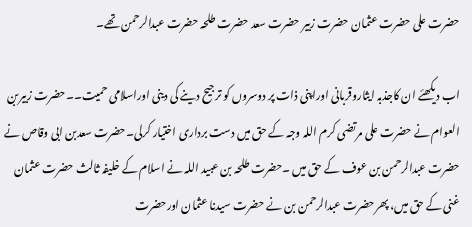حضرت علی حضرت عثمان حضرت زبیر حضرت سعد حضرت طلحہ حضرت عبدالرحمن تھے۔

اب دیکھئے ان کاجذبہ ایثاروقربانی اوراپنی ذات پر دوسروں کو ترجیح دینے کی دینی اوراسلامی حمیت۔۔حضرت زبیربن العوام نے حضرت علی مرتضی کرم اللہ وجہ کے حق میں دست برداری اختیار کرلی۔حضرت سعدبن ابی وقاص نے حضرت عبدالرحمن بن عوف کے حق میں ۔حضرت طلحہ بن عبید اللہ نے اسلام کے خلیفہ ثالث حضرت عثمان غنی کے حق میں، پھرحضرت عبدالرحمن بن نے حضرت سیدنا عثمان اورحضرت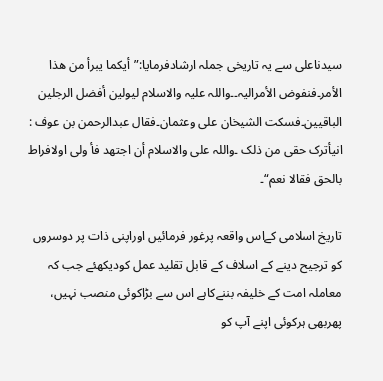سیدناعلی سے یہ تاریخی جملہ ارشادفرمایا:”أیکما یبرأ من ھذا الأمر۔فنفوض الأمرالیہ۔۔واللہ علیہ والاسلام لیولین أفضل الرجلین الباقیین۔فسکت الشیخان علی وعثمان۔فقال عبدالرحمن بن عوف : انیأترک حقی من ذلک ۔واللہ علی والاسلام أن اجتھد فأ ولی اولافراط بالحق فقالا نعم“۔

تاریخ اسلامی کےاس واقعہ پرغور فرمائیں اوراپنی ذات پر دوسروں کو ترجیح دینے کے اسلاف کے قابل تقلید عمل کودیکھئے جب کہ معاملہ امت کے خلیفہ بننےکاہے اس سے بڑاکوئی منصب نہیں، پھربھی ہرکوئی اپنے آپ کو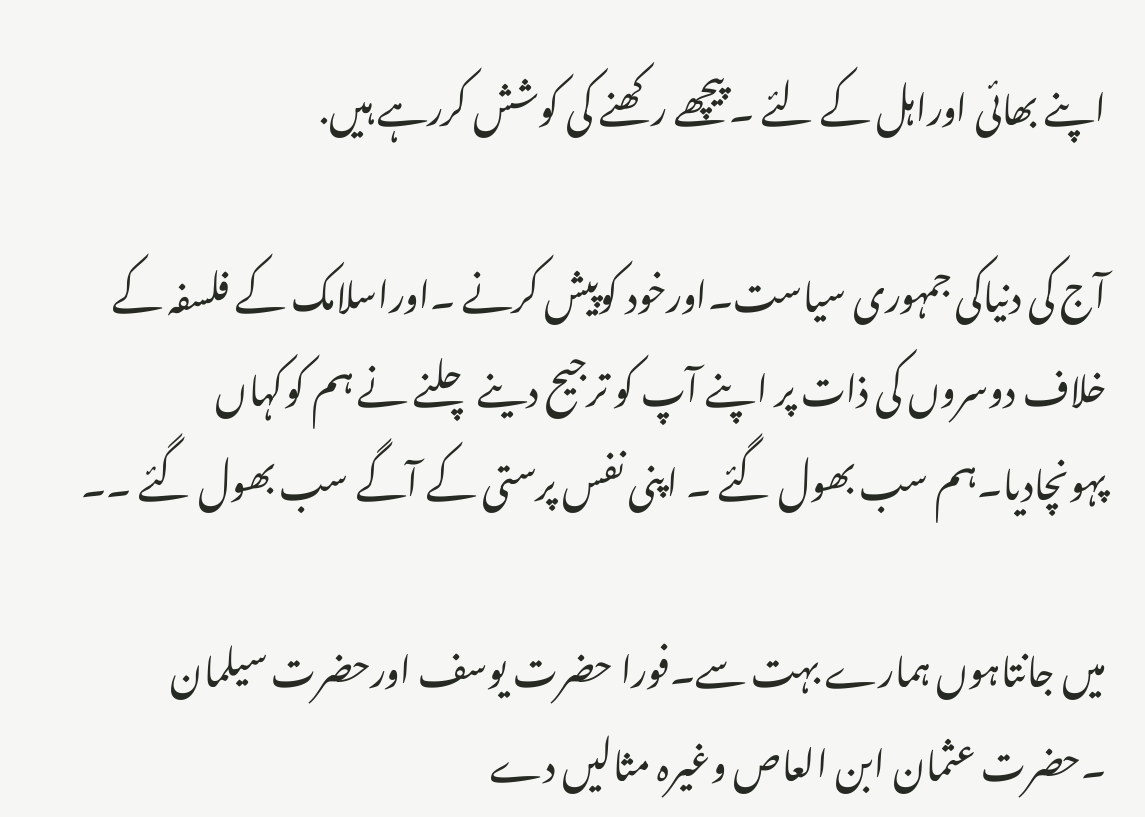اپنے بھائی اوراہل کے لئے ۔پیچھے رکھنے کی کوشش کررہے ہیں.

آج کی دنیاکی جمہوری سیاست۔اورخود کوپیش کرنے ۔اوراسلامک کے فلسفہ کے خلاف دوسروں کی ذات پر اپنے آپ کو ترجیح دینے چلنے نے ہم کوکہاں پہونچادیا۔ہم سب بھول گئے ۔ اپنی نفس پرستی کے آگے سب بھول گئے ۔۔

میں جانتاہوں ہمارے بہت سے۔فورا حضرت یوسف اورحضرت سیلمان ۔حضرت عثمان ابن العاص وغیرہ مثالیں دے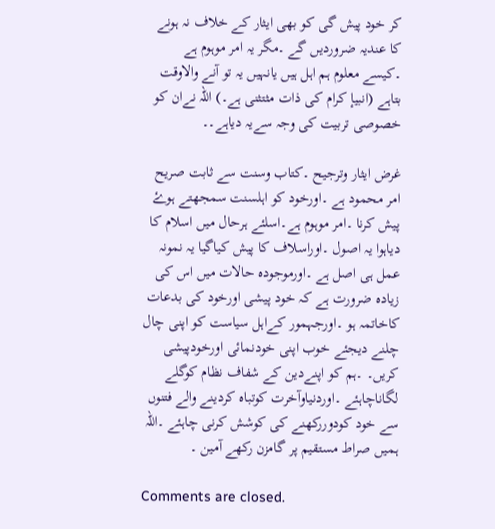کر خود پیش گی کو بھی ایثار کے خلاف نہ ہونے کا عندیہ ضروردیں گے ۔مگر یہ امر موہوم ہے ۔کیسے معلوم ہم اہل ہیں یانہیں یہ تو آنے والاوقت بتاہے (انبیإ کرام کی ذات مثتثنی ہے۔) اللہ نےان کو خصوصی تربیت کی وجہ سےیہ دیاہے۔۔

غرض ایثار وترجیح ۔کتاب وسنت سے ثابت صریح امر محمود ہے ۔اورخود کو اہلسنت سمجھتے ہوۓ پیش کرنا ۔امر موہوم ہے۔اسلئے ہرحال میں اسلام کا دیاہوا یہ اصول ۔اوراسلاف کا پیش کیاگیا یہ نمونہ عمل ہی اصل ہے ۔اورموجودہ حالات میں اس کی زیادہ ضرورت ہے کہ خود پیشی اورخود کی بدعات کاخاتمہ ہو ۔اورجہمور کےاہل سیاست کو اپنی چال چلنے دیجئے خوب اپنی خودنمائی اورخودپیشی کریں۔ ۔ہم کو اپنےدین کے شفاف نظام کوگلے لگاناچاہئے ۔اوردنیاوآخرت کوتباہ کردینے والے فتنوں سے خود کودوررکھنے کی کوشش کرنی چاہئے ۔اللہ ہمیں صراط مستقیم پر گامزن رکھے آمین ۔

Comments are closed.